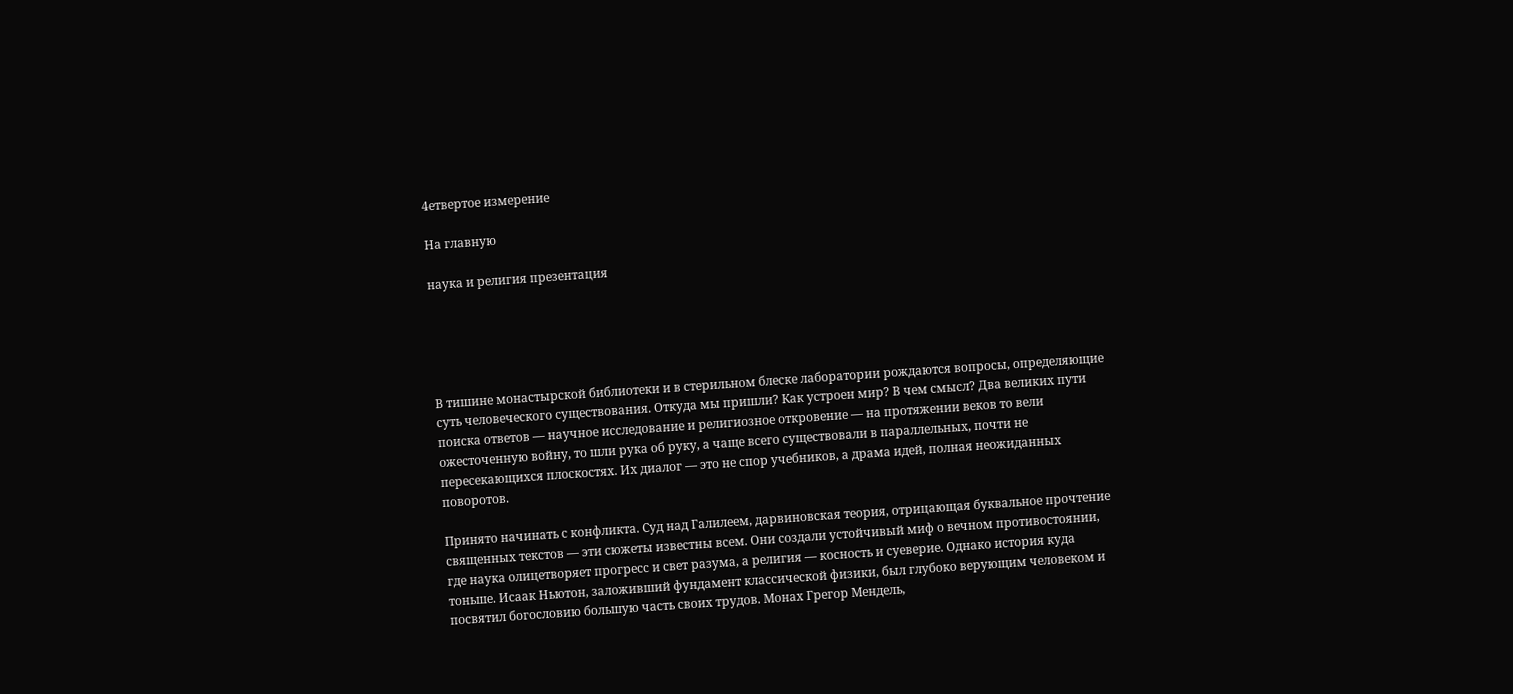4етвертое измерение

На главную

наука и религия презентация





В тишине монастырской библиотеки и в стерильном блеске лаборатории рождаются вопросы, определяющие суть человеческого существования. Откуда мы пришли? Как устроен мир? В чем смысл? Два великих пути поиска ответов — научное исследование и религиозное откровение — на протяжении веков то вели ожесточенную войну, то шли рука об руку, а чаще всего существовали в параллельных, почти не пересекающихся плоскостях. Их диалог — это не спор учебников, а драма идей, полная неожиданных поворотов.

Принято начинать с конфликта. Суд над Галилеем, дарвиновская теория, отрицающая буквальное прочтение священных текстов — эти сюжеты известны всем. Они создали устойчивый миф о вечном противостоянии, где наука олицетворяет прогресс и свет разума, а религия — косность и суеверие. Однако история куда тоньше. Исаак Ньютон, заложивший фундамент классической физики, был глубоко верующим человеком и посвятил богословию большую часть своих трудов. Монах Грегор Мендель,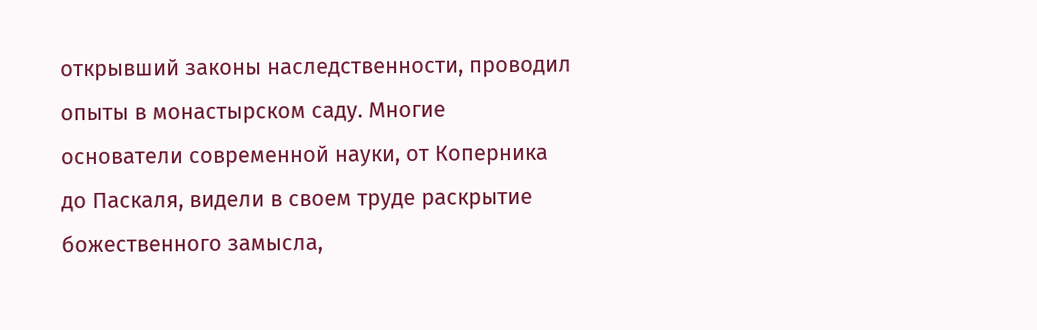открывший законы наследственности, проводил опыты в монастырском саду. Многие основатели современной науки, от Коперника до Паскаля, видели в своем труде раскрытие божественного замысла,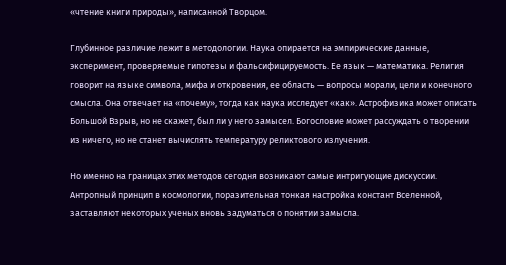«чтение книги природы», написанной Творцом.

Глубинное различие лежит в методологии. Наука опирается на эмпирические данные, эксперимент, проверяемые гипотезы и фальсифицируемость. Ее язык — математика. Религия говорит на языке символа, мифа и откровения, ее область — вопросы морали, цели и конечного смысла. Она отвечает на «почему», тогда как наука исследует «как». Астрофизика может описать Большой Взрыв, но не скажет, был ли у него замысел. Богословие может рассуждать о творении из ничего, но не станет вычислять температуру реликтового излучения.

Но именно на границах этих методов сегодня возникают самые интригующие дискуссии. Антропный принцип в космологии, поразительная тонкая настройка констант Вселенной, заставляют некоторых ученых вновь задуматься о понятии замысла.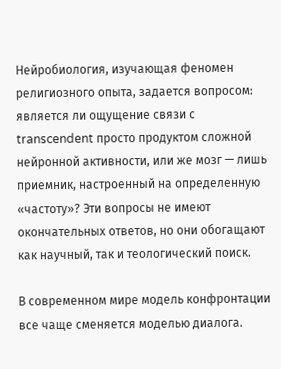Нейробиология, изучающая феномен религиозного опыта, задается вопросом: является ли ощущение связи с transcendent просто продуктом сложной нейронной активности, или же мозг — лишь приемник, настроенный на определенную «частоту»? Эти вопросы не имеют окончательных ответов, но они обогащают как научный, так и теологический поиск.

В современном мире модель конфронтации все чаще сменяется моделью диалога.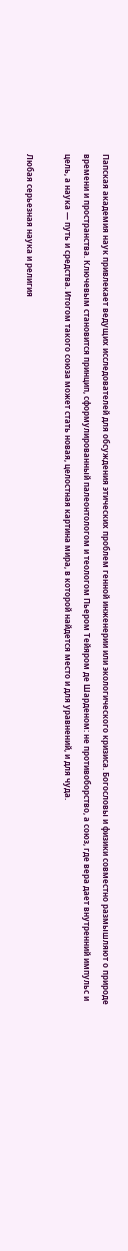Папская академия наук привлекает ведущих исследователей для обсуждения этических проблем генной инженерии или экологического кризиса. Богословы и физики совместно размышляют о природе времени и пространства. Ключевым становится принцип, сформулированный палеонтологом и теологом Пьером Тейяром де Шарденом: не противоборство, а союз, где вера дает внутренний импульс и цель, а наука — путь и средства. Итогом такого союза может стать новая, целостная картина мира, в которой найдется место и для уравнений, и для чуда.

Любая серьезная наука и религия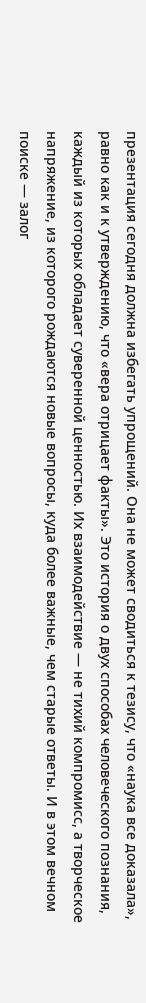презентация сегодня должна избегать упрощений. Она не может сводиться к тезису, что «наука все доказала», равно как и к утверждению, что «вера отрицает факты». Это история о двух способах человеческого познания, каждый из которых обладает суверенной ценностью. Их взаимодействие — не тихий компромисс, а творческое напряжение, из которого рождаются новые вопросы, куда более важные, чем старые ответы. И в этом вечном поиске — залог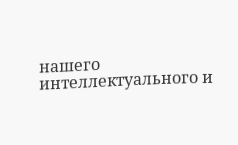нашего интеллектуального и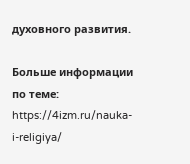духовного развития.

Больше информации по теме: https://4izm.ru/nauka-i-religiya/